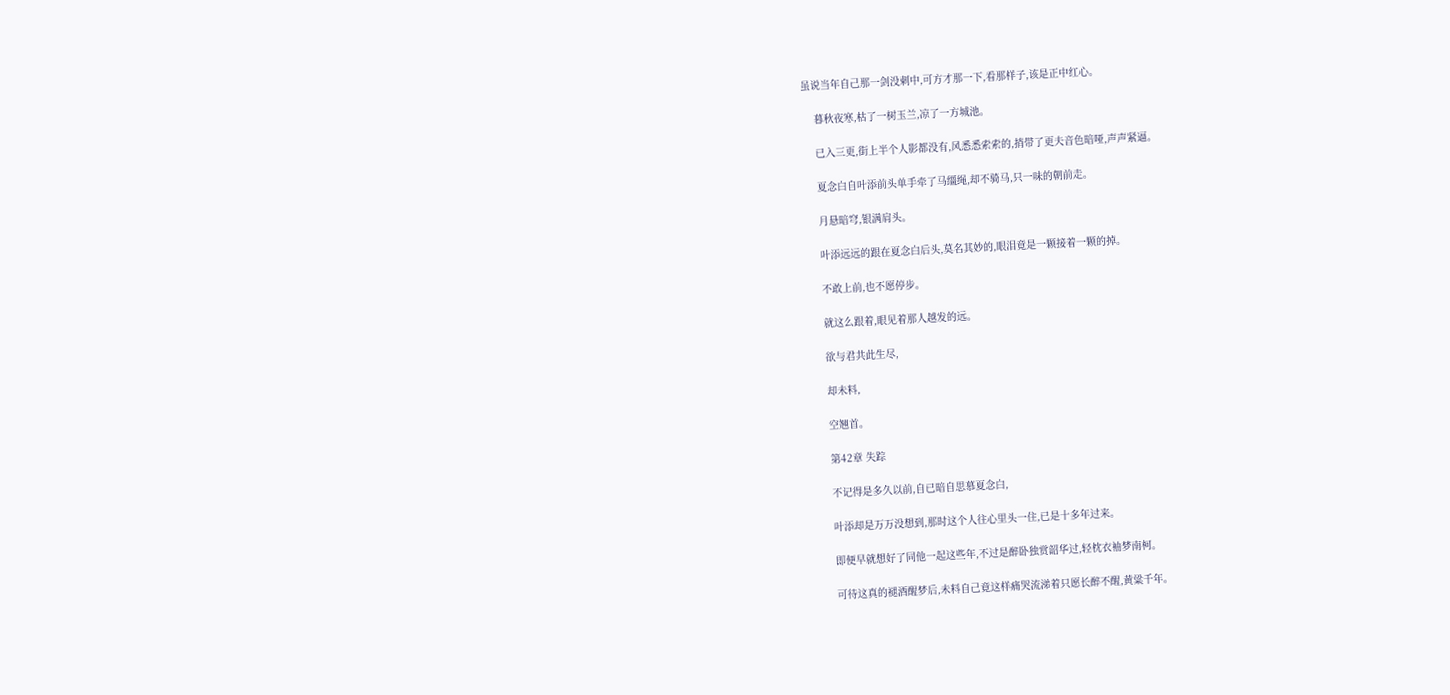虽说当年自己那一剑没刺中,可方才那一下,看那样子,该是正中红心。

    暮秋夜寒,枯了一树玉兰,凉了一方城池。

    已入三更,街上半个人影都没有,风悉悉索索的,捎带了更夫音色暗哑,声声紧逼。

    夏念白自叶添前头单手牵了马缰绳,却不骑马,只一味的朝前走。

    月悬暗穹,银满肩头。

    叶添远远的跟在夏念白后头,莫名其妙的,眼泪竟是一颗接着一颗的掉。

    不敢上前,也不愿停步。

    就这么跟着,眼见着那人越发的远。

    欲与君共此生尽,

    却未料,

    空翘首。

    第42章 失踪

    不记得是多久以前,自已暗自思慕夏念白,

    叶添却是万万没想到,那时这个人往心里头一住,已是十多年过来。

    即便早就想好了同他一起这些年,不过是醉卧独赏韶华过,轻枕衣袖梦南柯。

    可待这真的褪酒醒梦后,未料自己竟这样痛哭流涕着只愿长醉不醒,黄粱千年。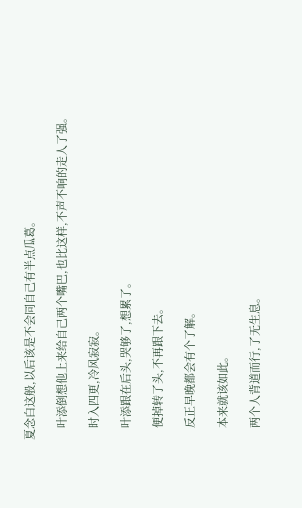夏念白这般,以后该是不会同自己有半点瓜葛。

    叶添倒想他上来给自己两个嘴巴,也比这样,不声不响的走人了强。

    时入四更,冷风寂寂。

    叶添跟在后头,哭够了,想累了。

    便掉转了头,不再跟下去。

    反正早晚都会有个了解。

    本来就该如此。

    两个人背道而行,了无生息。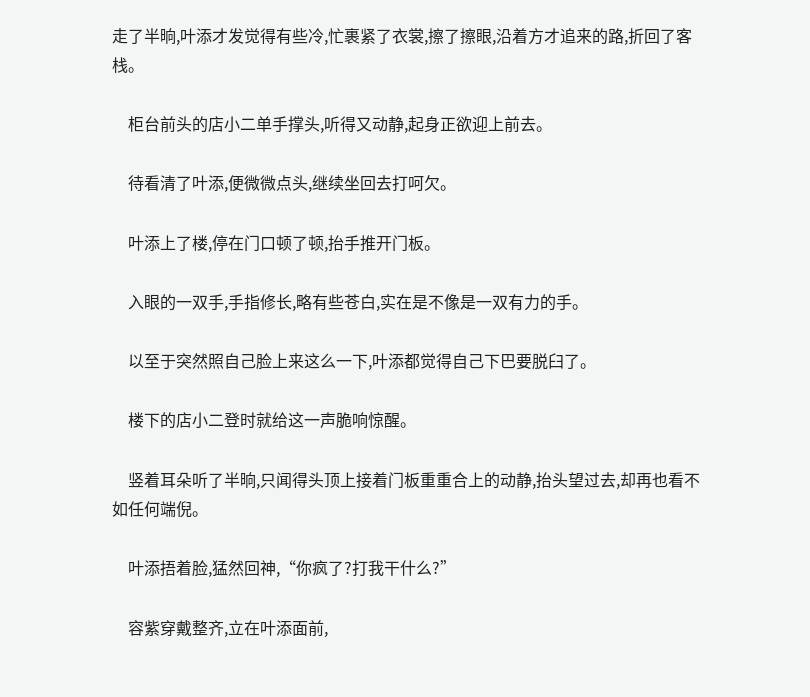走了半晌,叶添才发觉得有些冷,忙裹紧了衣裳,擦了擦眼,沿着方才追来的路,折回了客栈。

    柜台前头的店小二单手撑头,听得又动静,起身正欲迎上前去。

    待看清了叶添,便微微点头,继续坐回去打呵欠。

    叶添上了楼,停在门口顿了顿,抬手推开门板。

    入眼的一双手,手指修长,略有些苍白,实在是不像是一双有力的手。

    以至于突然照自己脸上来这么一下,叶添都觉得自己下巴要脱臼了。

    楼下的店小二登时就给这一声脆响惊醒。

    竖着耳朵听了半晌,只闻得头顶上接着门板重重合上的动静,抬头望过去,却再也看不如任何端倪。

    叶添捂着脸,猛然回神,“你疯了?打我干什么?”

    容紫穿戴整齐,立在叶添面前,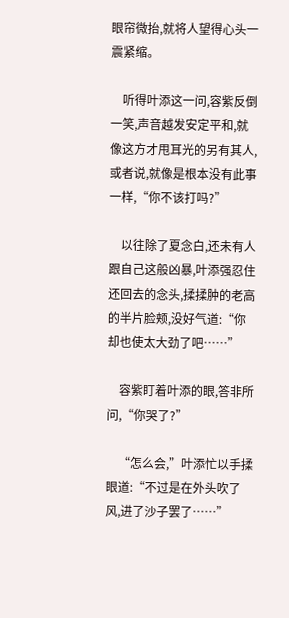眼帘微抬,就将人望得心头一震紧缩。

    听得叶添这一问,容紫反倒一笑,声音越发安定平和,就像这方才甩耳光的另有其人,或者说,就像是根本没有此事一样,“你不该打吗?”

    以往除了夏念白,还未有人跟自己这般凶暴,叶添强忍住还回去的念头,揉揉肿的老高的半片脸颊,没好气道:“你却也使太大劲了吧……”

    容紫盯着叶添的眼,答非所问,“你哭了?”

    “怎么会,”叶添忙以手揉眼道:“不过是在外头吹了风,进了沙子罢了……”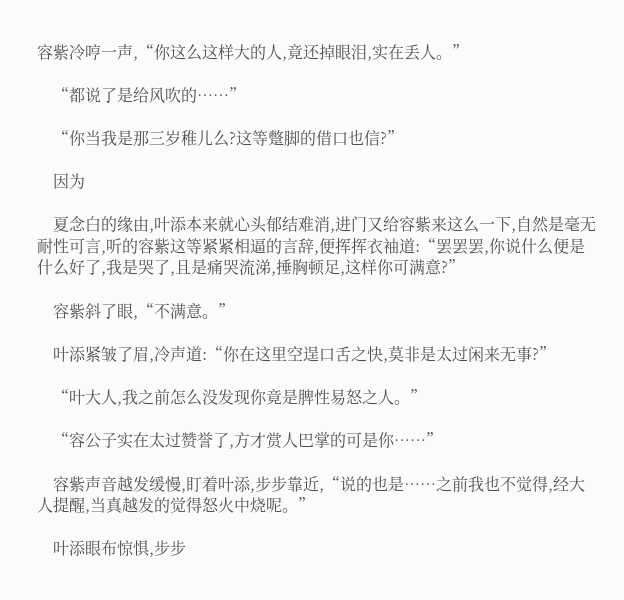容紫冷哼一声,“你这么这样大的人,竟还掉眼泪,实在丢人。”

    “都说了是给风吹的……”

    “你当我是那三岁稚儿么?这等蹩脚的借口也信?”

    因为

    夏念白的缘由,叶添本来就心头郁结难消,进门又给容紫来这么一下,自然是毫无耐性可言,听的容紫这等紧紧相逼的言辞,便挥挥衣袖道:“罢罢罢,你说什么便是什么好了,我是哭了,且是痛哭流涕,捶胸顿足,这样你可满意?”

    容紫斜了眼,“不满意。”

    叶添紧皱了眉,冷声道:“你在这里空逞口舌之快,莫非是太过闲来无事?”

    “叶大人,我之前怎么没发现你竟是脾性易怒之人。”

    “容公子实在太过赞誉了,方才赏人巴掌的可是你……”

    容紫声音越发缓慢,盯着叶添,步步靠近,“说的也是……之前我也不觉得,经大人提醒,当真越发的觉得怒火中烧呢。”

    叶添眼布惊惧,步步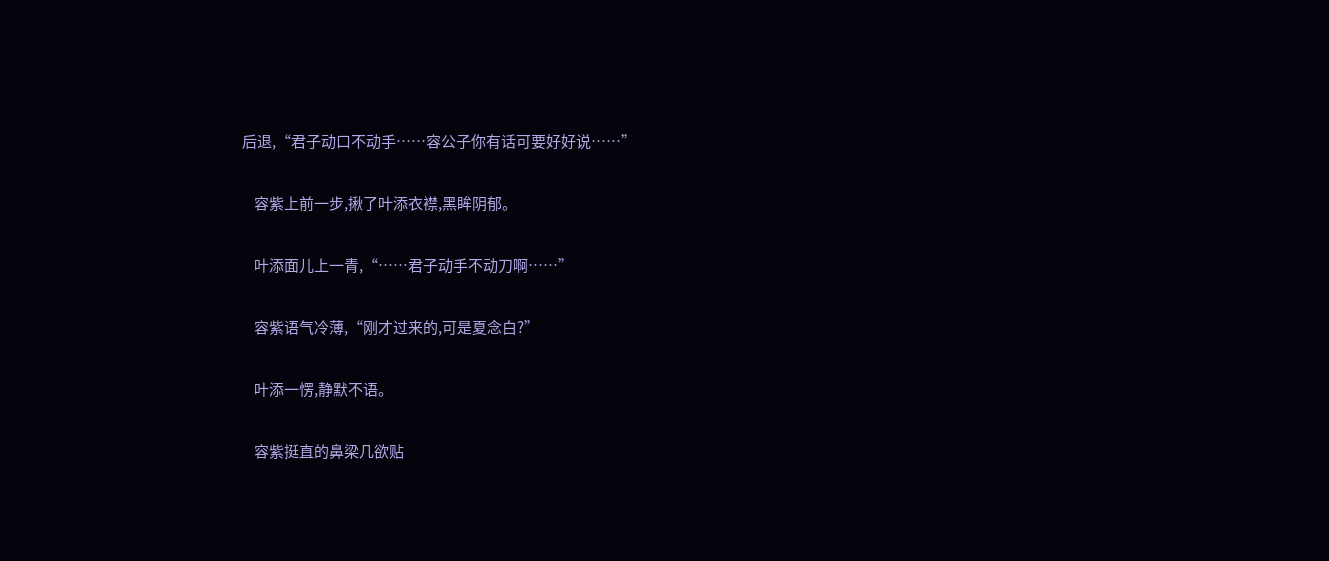后退,“君子动口不动手……容公子你有话可要好好说……”

    容紫上前一步,揪了叶添衣襟,黑眸阴郁。

    叶添面儿上一青,“……君子动手不动刀啊……”

    容紫语气冷薄,“刚才过来的,可是夏念白?”

    叶添一愣,静默不语。

    容紫挺直的鼻梁几欲贴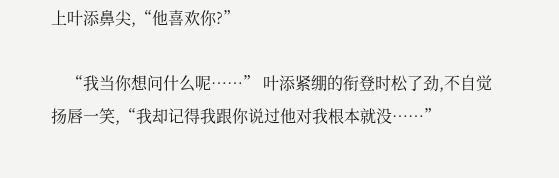上叶添鼻尖,“他喜欢你?”

    “我当你想问什么呢……” 叶添紧绷的衔登时松了劲,不自觉扬唇一笑,“我却记得我跟你说过他对我根本就没……”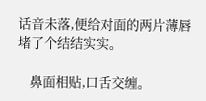话音未落,便给对面的两片薄唇堵了个结结实实。

    鼻面相贴,口舌交缠。